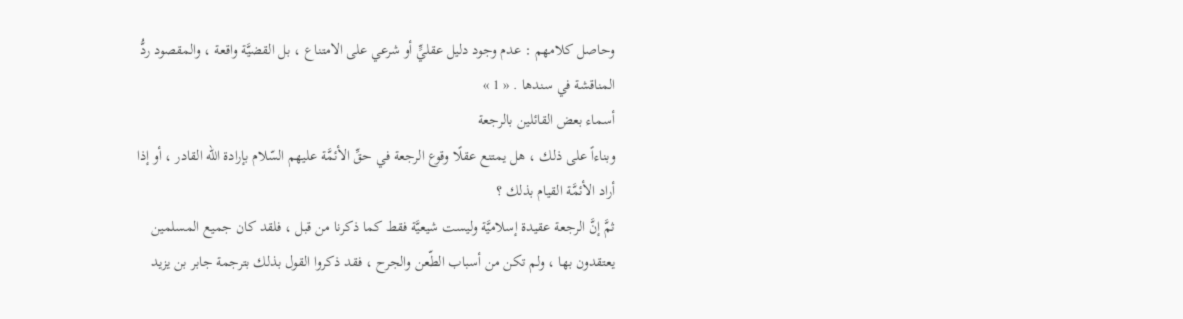وحاصل كلامهم : عدم وجود دليل عقليٍّ أو شرعي على الامتناع ، بل القضيَّة واقعة ، والمقصود ردُّ المناقشة في سندها . « 1 »
أسماء بعض القائلين بالرجعة
وبناءاً على ذلك ، هل يمتنع عقلًا وقوع الرجعة في حقِّ الأئمَّة عليهم السّلام بإرادة اللّه القادر ، أو إذا أراد الأئمَّة القيام بذلك ؟
ثمَّ إنَّ الرجعة عقيدة إسلاميَّة وليست شيعيَّة فقط كما ذكرنا من قبل ، فلقد كان جميع المسلمين يعتقدون بها ، ولم تكن من أسباب الطّعن والجرح ، فقد ذكروا القول بذلك بترجمة جابر بن يزيد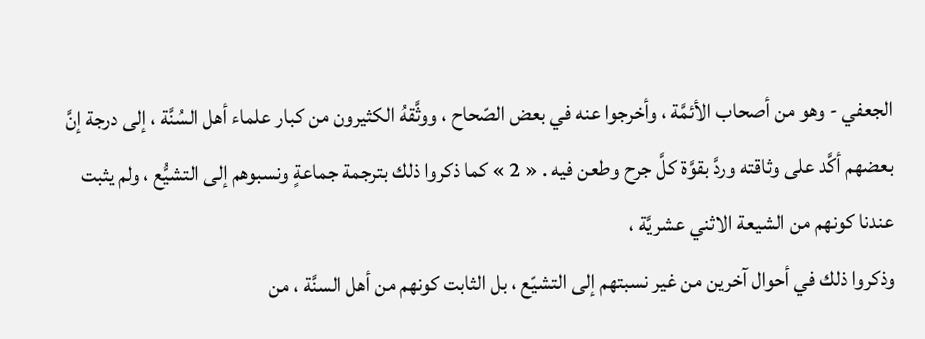الجعفي - وهو من أصحاب الأئمَّة ، وأخرجوا عنه في بعض الصّحاح ، ووثَّقهُ الكثيرون من كبار علماء أهل السُنَّة ، إلى درجة إنَّ بعضهم أكَّد على وثاقته وردَّ بقوَّة كلَّ جرح وطعن فيه . « 2 » كما ذكروا ذلك بترجمة جماعةٍ ونسبوهم إلى التشيُّع ، ولم يثبت عندنا كونهم من الشيعة الاثني عشريَّة ،
وذكروا ذلك في أحوال آخرين من غير نسبتهم إلى التشيّع ، بل الثابت كونهم من أهل السنَّة ، من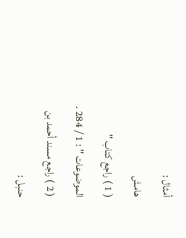أمثال :
هامش
( 1 ) راجع كتاب " الموضوعات " : 1 / 284 .
( 2 ) راجع مسند أحمد بن حنبل :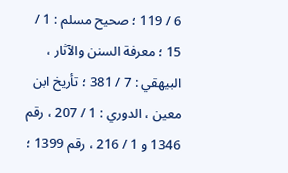6 / 119 ؛ صحيح مسلم : 1 / 15 ؛ معرفة السنن والآثار ، البيهقي : 7 / 381 ؛ تأريخ ابن معين ، الدوري : 1 / 207 ، رقم 1346 و 1 / 216 ، رقم 1399 ؛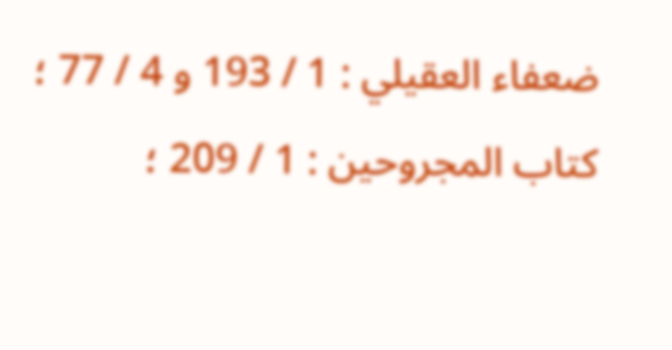ضعفاء العقيلي : 1 / 193 و 4 / 77 ؛ كتاب المجروحين : 1 / 209 ؛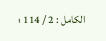الكامل : 2 / 114 ؛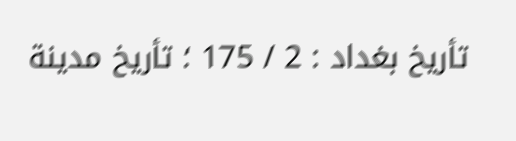تأريخ بغداد : 2 / 175 ؛ تأريخ مدينة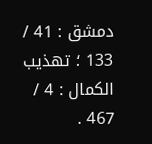دمشق : 41 / 133 ؛ تهذيب الكمال : 4 / 467 .